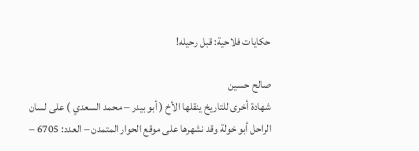حكايات فلاحية: قبل رحيله!

صالح حسين
شهادة أخرى للتاريخ ينقلها الأخ ( أبو بيدر – محمد السعدي ) على لسان الراحل أبو خولة وقد نشهرها على موقع الحوار المتمدن – العدد: 6705 –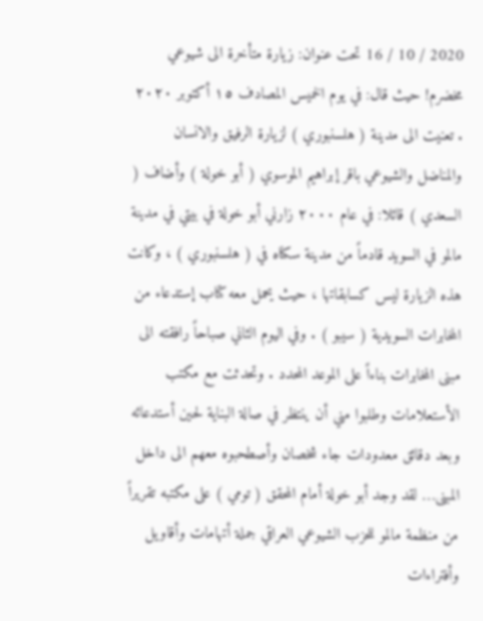2020 / 10 / 16 تحت عنوان: زيارة متأخرة الى شيوعي مخضرم! حيث قال: في يوم الخميس المصادف ١٥ أكتوبر ٢٠٢٠ . تعنيت الى مدينة ( هلسنبوري ) لزيارة الرفيق والانسان والمناضل والشيوعي باقر إبراهيم الموسوي ( أبو خولة ) وأضاف ( السعدي ) قائلا: في عام ٢٠٠٠ زارني أبو خولة في بيتي في مدينة مالمو في السويد قادماً من مدينة سكناه في ( هلسنبوري ) ، وكانت هذه الزيارة ليس كسابقاتها ، حيث يحمل معه كتاب إستدعاء من المخابرات السويدية ( سيبو ) . وفي اليوم الثاني صباحاً رافقته الى مبنى المخابرات بناءاً على الموعد المحدد . وتحدثت مع مكتب الأستعلامات وطلبوا مني أن ينتظر في صالة البناية لحين أستدعائه وبعد دقائق معدودات جاء شخصان وأصطحبوه معهم الى داخل المبنى… لقد وجد أبو خولة أمام المحقق ( تومي ) على مكتبه تقريراً من منظمة مالمو للحزب الشيوعي العراقي جملة أتهامات وأقاويل وأفتراءات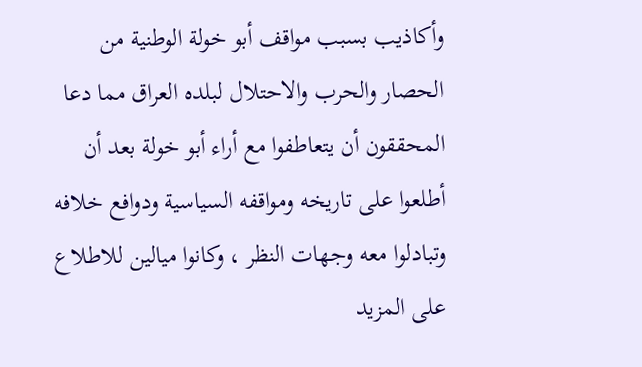وأكاذيب بسبب مواقف أبو خولة الوطنية من الحصار والحرب والاحتلال لبلده العراق مما دعا المحققون أن يتعاطفوا مع أراء أبو خولة بعد أن أطلعوا على تاريخه ومواقفه السياسية ودوافع خلافه وتبادلوا معه وجهات النظر ، وكانوا ميالين للاطلاع على المزيد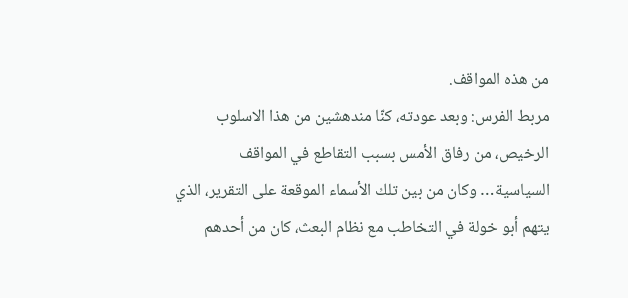من هذه المواقف.
مربط الفرس: وبعد عودته، كنّا مندهشين من هذا الاسلوب الرخيص، من رفاق الأمس بسبب التقاطع في المواقف السياسية… وكان من بين تلك الأسماء الموقعة على التقرير، الذي يتهم أبو خولة في التخاطب مع نظام البعث، كان من أحدهم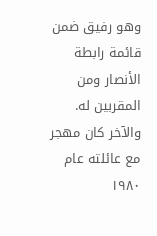وهو رفيق ضمن قائمة رابطة الأنصار ومن المقربين له. والآخر كان مهجر مع عائلته عام ١٩٨٠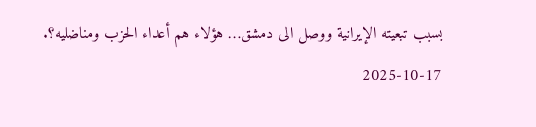بسبب تبعيته الإيرانية ووصل الى دمشق… هؤلاء هم أعداء الحزب ومناضليه؟.
2025-10-17